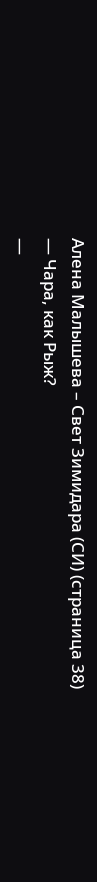Алена Малышева – Свет Зимидара (СИ) (страница 38)
— Чара, как Рыж?
—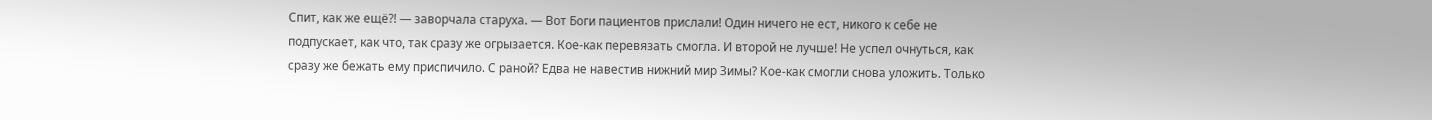Спит, как же ещё?! — заворчала старуха. — Вот Боги пациентов прислали! Один ничего не ест, никого к себе не подпускает, как что, так сразу же огрызается. Кое-как перевязать смогла. И второй не лучше! Не успел очнуться, как сразу же бежать ему приспичило. С раной? Едва не навестив нижний мир Зимы? Кое-как смогли снова уложить. Только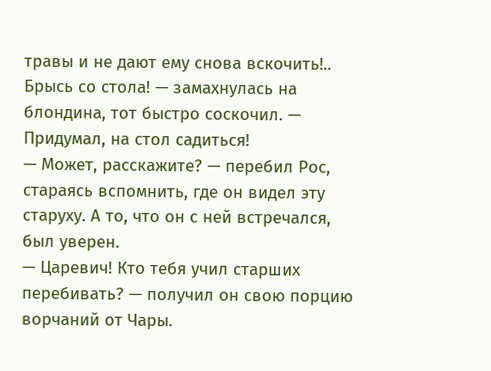травы и не дают ему снова вскочить!.. Брысь со стола! — замахнулась на блондина, тот быстро соскочил. — Придумал, на стол садиться!
— Может, расскажите? — перебил Рос, стараясь вспомнить, где он видел эту старуху. А то, что он с ней встречался, был уверен.
— Царевич! Кто тебя учил старших перебивать? — получил он свою порцию ворчаний от Чары.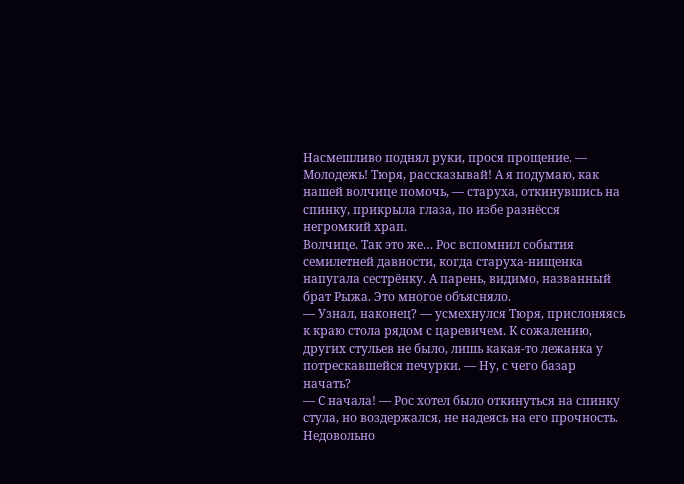Насмешливо поднял руки, прося прощение. — Молодежь! Тюря, рассказывай! А я подумаю, как нашей волчице помочь, — старуха, откинувшись на спинку, прикрыла глаза, по избе разнёсся негромкий храп.
Волчице. Так это же… Рос вспомнил события семилетней давности, когда старуха-нищенка напугала сестрёнку. А парень, видимо, названный брат Рыжа. Это многое объясняло.
— Узнал, наконец? — усмехнулся Тюря, прислоняясь к краю стола рядом с царевичем. К сожалению, других стульев не было, лишь какая-то лежанка у потрескавшейся печурки. — Ну, с чего базар начать?
— С начала! — Рос хотел было откинуться на спинку стула, но воздержался, не надеясь на его прочность. Недовольно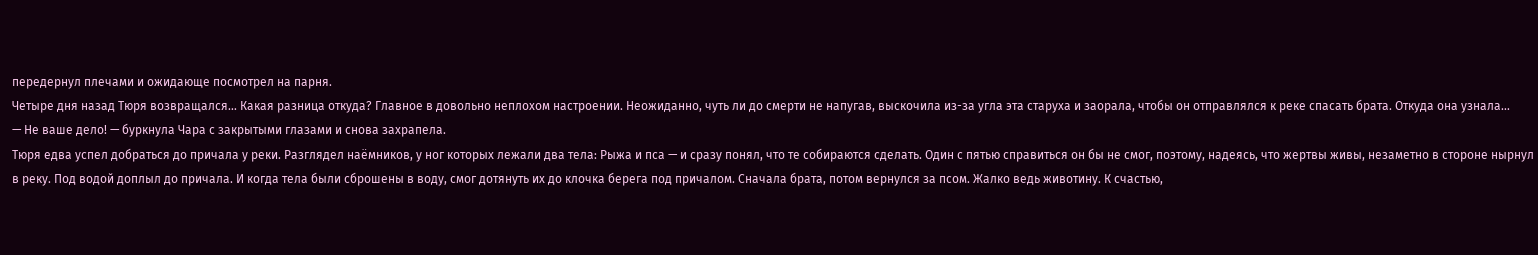передернул плечами и ожидающе посмотрел на парня.
Четыре дня назад Тюря возвращался… Какая разница откуда? Главное в довольно неплохом настроении. Неожиданно, чуть ли до смерти не напугав, выскочила из-за угла эта старуха и заорала, чтобы он отправлялся к реке спасать брата. Откуда она узнала…
— Не ваше дело! — буркнула Чара с закрытыми глазами и снова захрапела.
Тюря едва успел добраться до причала у реки. Разглядел наёмников, у ног которых лежали два тела: Рыжа и пса — и сразу понял, что те собираются сделать. Один с пятью справиться он бы не смог, поэтому, надеясь, что жертвы живы, незаметно в стороне нырнул в реку. Под водой доплыл до причала. И когда тела были сброшены в воду, смог дотянуть их до клочка берега под причалом. Сначала брата, потом вернулся за псом. Жалко ведь животину. К счастью,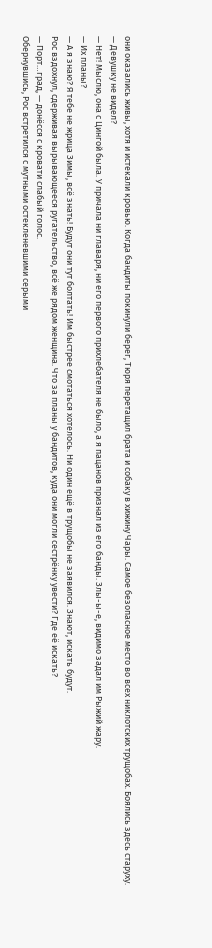они оказались живы, хотя и истекали кровью. Когда бандиты покинули берег, Тюря перетащил брата и собаку в хижину Чары. Самое безопасное место во всех никлотских трущобах. Боялись здесь старуху.
— Девушку не видел?
— Нет! Мыслю, она с Цингой была. У причала ни главаря, ни его первого прихлебателя не было, а я пацанов признал из его банды. Злы-ы-е, видимо задал им Рыжий жару.
— Их планы?
— А я знаю? Я тебе не жрица Зимы, всё знать! Будут они тут болтать! Им быстрее смотаться хотелось. Ни один ещё в трущобы не заявился. Знают, искать будут.
Рос вздохнул, сдерживая вырывающееся ругательство, всё же рядом женщина. Что за планы у бандитов, куда они могли сестрёнку увести? Где её искать?
— Порт…град, — донёсся с кровати слабый голос.
Обернувшись, Рос встретился с мутными остекленевшими серыми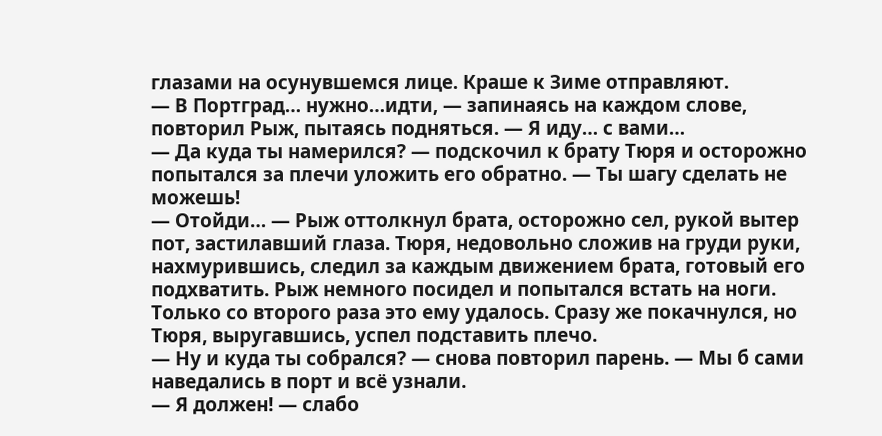глазами на осунувшемся лице. Краше к Зиме отправляют.
— В Портград… нужно…идти, — запинаясь на каждом слове, повторил Рыж, пытаясь подняться. — Я иду… с вами…
— Да куда ты намерился? — подскочил к брату Тюря и осторожно попытался за плечи уложить его обратно. — Ты шагу сделать не можешь!
— Отойди… — Рыж оттолкнул брата, осторожно сел, рукой вытер пот, застилавший глаза. Тюря, недовольно сложив на груди руки, нахмурившись, следил за каждым движением брата, готовый его подхватить. Рыж немного посидел и попытался встать на ноги. Только со второго раза это ему удалось. Сразу же покачнулся, но Тюря, выругавшись, успел подставить плечо.
— Ну и куда ты собрался? — снова повторил парень. — Мы б сами наведались в порт и всё узнали.
— Я должен! — слабо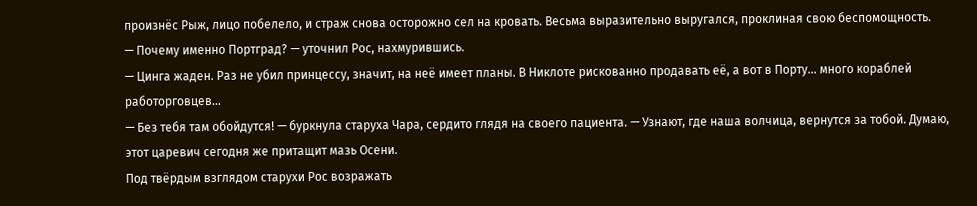произнёс Рыж, лицо побелело, и страж снова осторожно сел на кровать. Весьма выразительно выругался, проклиная свою беспомощность.
— Почему именно Портград? — уточнил Рос, нахмурившись.
— Цинга жаден. Раз не убил принцессу, значит, на неё имеет планы. В Никлоте рискованно продавать её, а вот в Порту… много кораблей работорговцев…
— Без тебя там обойдутся! — буркнула старуха Чара, сердито глядя на своего пациента. — Узнают, где наша волчица, вернутся за тобой. Думаю, этот царевич сегодня же притащит мазь Осени.
Под твёрдым взглядом старухи Рос возражать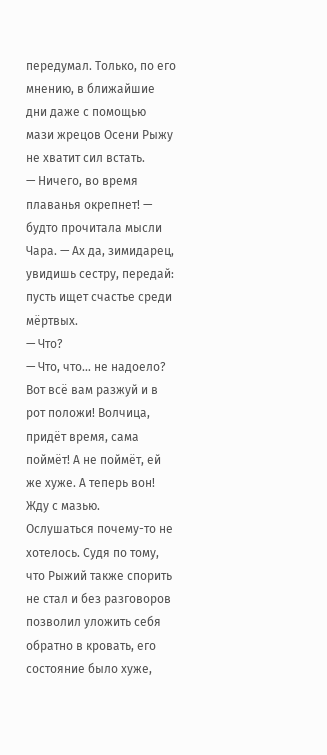передумал. Только, по его мнению, в ближайшие дни даже с помощью мази жрецов Осени Рыжу не хватит сил встать.
— Ничего, во время плаванья окрепнет! — будто прочитала мысли Чара. — Ах да, зимидарец, увидишь сестру, передай: пусть ищет счастье среди мёртвых.
— Что?
— Что, что… не надоело? Вот всё вам разжуй и в рот положи! Волчица, придёт время, сама поймёт! А не поймёт, ей же хуже. А теперь вон! Жду с мазью.
Ослушаться почему-то не хотелось. Судя по тому, что Рыжий также спорить не стал и без разговоров позволил уложить себя обратно в кровать, его состояние было хуже,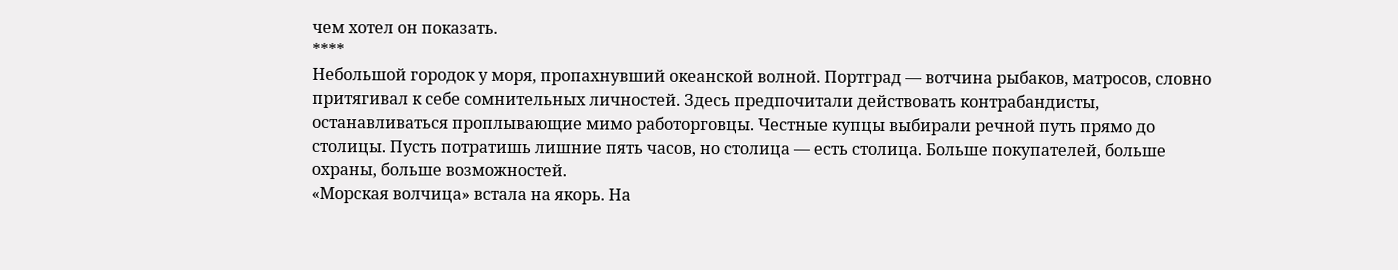чем хотел он показать.
****
Небольшой городок у моря, пропахнувший океанской волной. Портград — вотчина рыбаков, матросов, словно притягивал к себе сомнительных личностей. Здесь предпочитали действовать контрабандисты, останавливаться проплывающие мимо работорговцы. Честные купцы выбирали речной путь прямо до столицы. Пусть потратишь лишние пять часов, но столица — есть столица. Больше покупателей, больше охраны, больше возможностей.
«Морская волчица» встала на якорь. На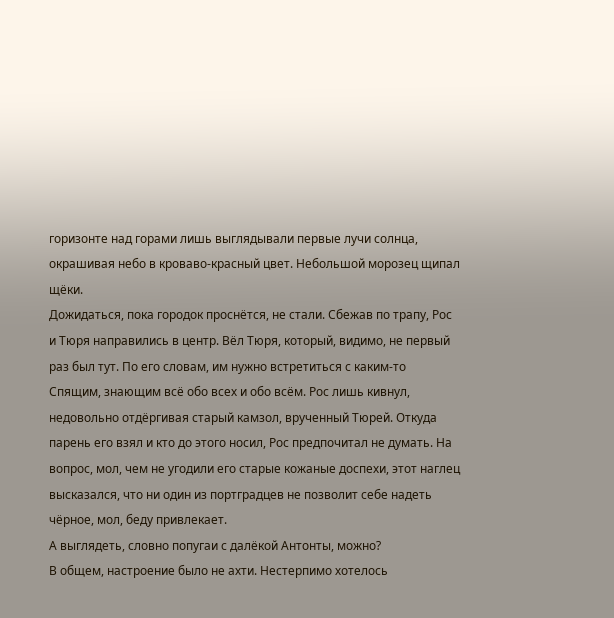горизонте над горами лишь выглядывали первые лучи солнца, окрашивая небо в кроваво-красный цвет. Небольшой морозец щипал щёки.
Дожидаться, пока городок проснётся, не стали. Сбежав по трапу, Рос и Тюря направились в центр. Вёл Тюря, который, видимо, не первый раз был тут. По его словам, им нужно встретиться с каким-то Спящим, знающим всё обо всех и обо всём. Рос лишь кивнул, недовольно отдёргивая старый камзол, врученный Тюрей. Откуда парень его взял и кто до этого носил, Рос предпочитал не думать. На вопрос, мол, чем не угодили его старые кожаные доспехи, этот наглец высказался, что ни один из портградцев не позволит себе надеть чёрное, мол, беду привлекает.
А выглядеть, словно попугаи с далёкой Антонты, можно?
В общем, настроение было не ахти. Нестерпимо хотелось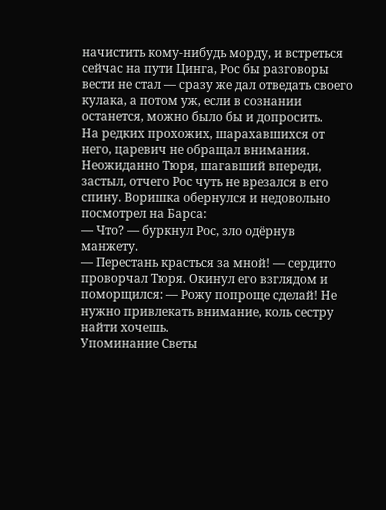начистить кому-нибудь морду, и встреться сейчас на пути Цинга, Рос бы разговоры вести не стал — сразу же дал отведать своего кулака, а потом уж, если в сознании останется, можно было бы и допросить.
На редких прохожих, шарахавшихся от него, царевич не обращал внимания.
Неожиданно Тюря, шагавший впереди, застыл, отчего Рос чуть не врезался в его спину. Воришка обернулся и недовольно посмотрел на Барса:
— Что? — буркнул Рос, зло одёрнув манжету.
— Перестань красться за мной! — сердито проворчал Тюря. Окинул его взглядом и поморщился: — Рожу попроще сделай! Не нужно привлекать внимание, коль сестру найти хочешь.
Упоминание Светы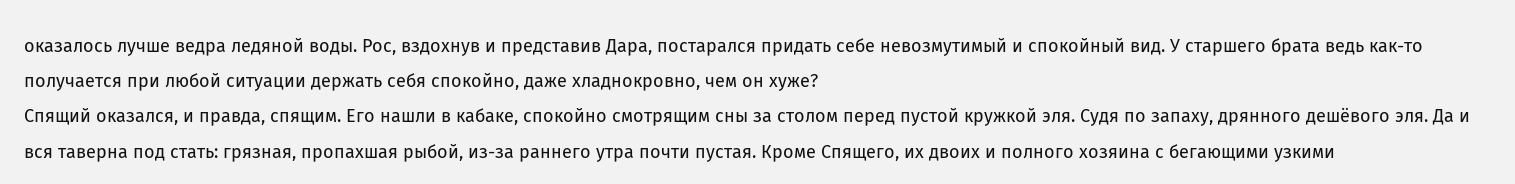оказалось лучше ведра ледяной воды. Рос, вздохнув и представив Дара, постарался придать себе невозмутимый и спокойный вид. У старшего брата ведь как-то получается при любой ситуации держать себя спокойно, даже хладнокровно, чем он хуже?
Спящий оказался, и правда, спящим. Его нашли в кабаке, спокойно смотрящим сны за столом перед пустой кружкой эля. Судя по запаху, дрянного дешёвого эля. Да и вся таверна под стать: грязная, пропахшая рыбой, из-за раннего утра почти пустая. Кроме Спящего, их двоих и полного хозяина с бегающими узкими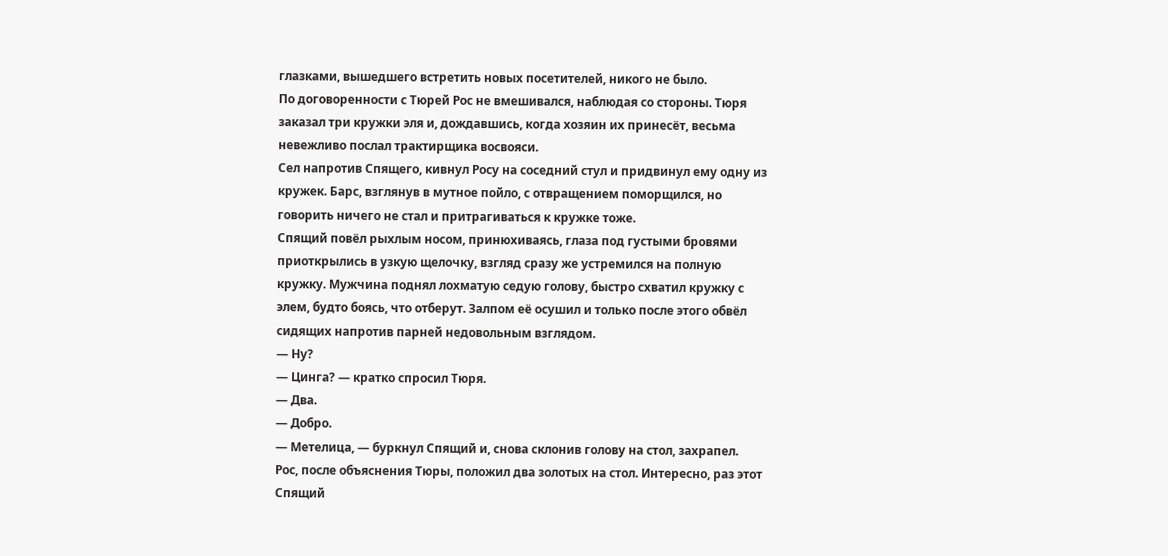глазками, вышедшего встретить новых посетителей, никого не было.
По договоренности с Тюрей Рос не вмешивался, наблюдая со стороны. Тюря заказал три кружки эля и, дождавшись, когда хозяин их принесёт, весьма невежливо послал трактирщика восвояси.
Сел напротив Спящего, кивнул Росу на соседний стул и придвинул ему одну из кружек. Барс, взглянув в мутное пойло, с отвращением поморщился, но говорить ничего не стал и притрагиваться к кружке тоже.
Спящий повёл рыхлым носом, принюхиваясь, глаза под густыми бровями приоткрылись в узкую щелочку, взгляд сразу же устремился на полную кружку. Мужчина поднял лохматую седую голову, быстро схватил кружку с элем, будто боясь, что отберут. Залпом её осушил и только после этого обвёл сидящих напротив парней недовольным взглядом.
— Ну?
— Цинга? — кратко спросил Тюря.
— Два.
— Добро.
— Метелица, — буркнул Спящий и, снова склонив голову на стол, захрапел.
Рос, после объяснения Тюры, положил два золотых на стол. Интересно, раз этот Спящий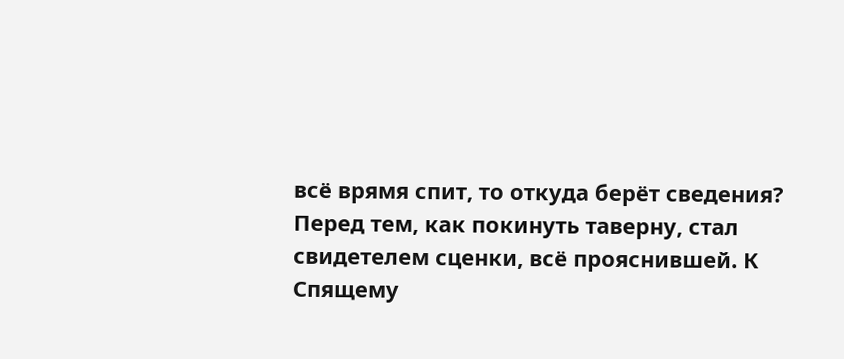всё врямя спит, то откуда берёт сведения?
Перед тем, как покинуть таверну, стал свидетелем сценки, всё прояснившей. К Спящему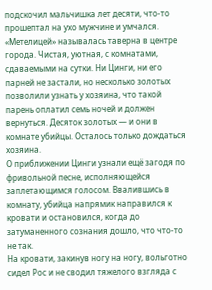подскочил мальчишка лет десяти, что-то прошептал на ухо мужчине и умчался.
«Метелицей» называлась таверна в центре города. Чистая, уютная, с комнатами, сдаваемыми на сутки. Ни Цинги, ни его парней не застали, но несколько золотых позволили узнать у хозяина, что такой парень оплатил семь ночей и должен вернуться. Десяток золотых — и они в комнате убийцы. Осталось только дождаться хозяина.
О приближении Цинги узнали ещё загодя по фривольной песне, исполняющейся заплетающимся голосом. Ввалившись в комнату, убийца напрямик направился к кровати и остановился, когда до затуманенного сознания дошло, что что-то не так.
На кровати, закинув ногу на ногу, вольготно сидел Рос и не сводил тяжелого взгляда с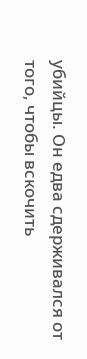убийцы. Он едва сдерживался от того, чтобы вскочить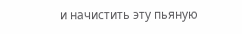и начистить эту пьяную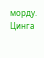морду. Цинга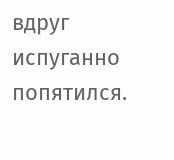вдруг испуганно попятился.